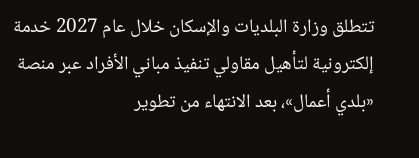تتطلق وزارة البلديات والإسكان خلال عام 2027 خدمة إلكترونية لتأهيل مقاولي تنفيذ مباني الأفراد عبر منصة «بلدي أعمال»، بعد الانتهاء من تطوير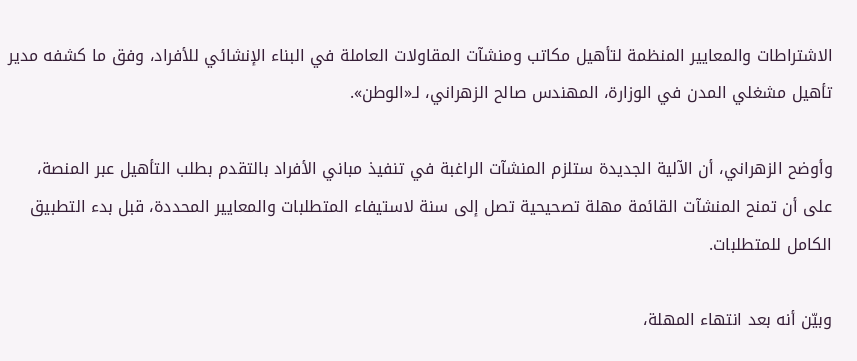الاشتراطات والمعايير المنظمة لتأهيل مكاتب ومنشآت المقاولات العاملة في البناء الإنشائي للأفراد، وفق ما كشفه مدير تأهيل مشغلي المدن في الوزارة، المهندس صالح الزهراني، لـ«الوطن».

وأوضح الزهراني، أن الآلية الجديدة ستلزم المنشآت الراغبة في تنفيذ مباني الأفراد بالتقدم بطلب التأهيل عبر المنصة، على أن تمنح المنشآت القائمة مهلة تصحيحية تصل إلى سنة لاستيفاء المتطلبات والمعايير المحددة، قبل بدء التطبيق الكامل للمتطلبات.

وبيّن أنه بعد انتهاء المهلة،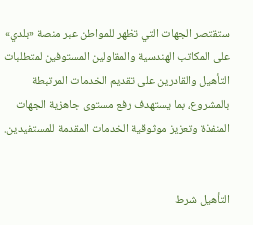ستقتصر الجهات التي تظهر للمواطن عبر منصة «بلدي» على المكاتب الهندسية والمقاولين المستوفين لمتطلبات التأهيل والقادرين على تقديم الخدمات المرتبطة بالمشروع، بما يستهدف رفع مستوى جاهزية الجهات المنفذة وتعزيز موثوقية الخدمات المقدمة للمستفيدين.


التأهيل شرط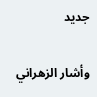جديد

وأشار الزهراني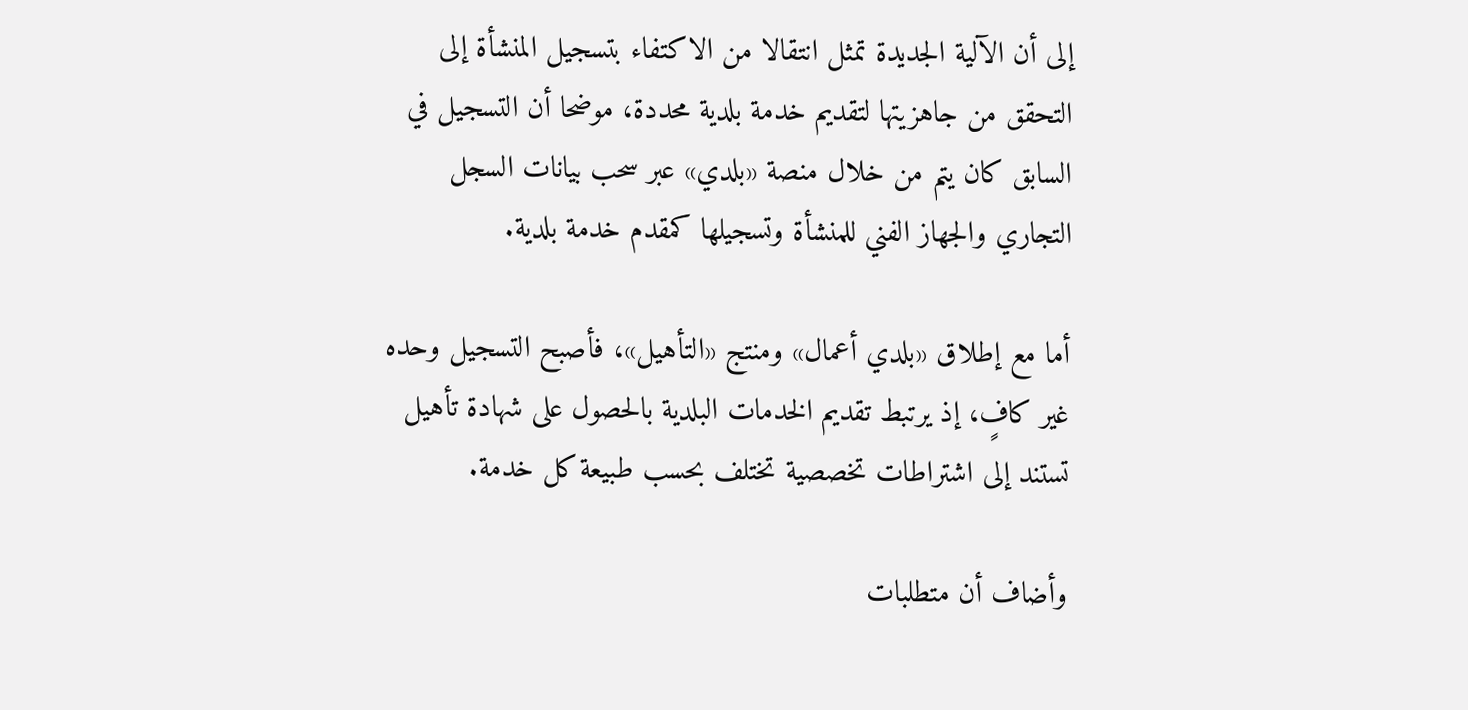إلى أن الآلية الجديدة تمثل انتقالا من الاكتفاء بتسجيل المنشأة إلى التحقق من جاهزيتها لتقديم خدمة بلدية محددة، موضحا أن التسجيل في السابق كان يتم من خلال منصة «بلدي» عبر سحب بيانات السجل التجاري والجهاز الفني للمنشأة وتسجيلها كمقدم خدمة بلدية.

أما مع إطلاق «بلدي أعمال» ومنتج «التأهيل»، فأصبح التسجيل وحده غير كافٍ، إذ يرتبط تقديم الخدمات البلدية بالحصول على شهادة تأهيل تستند إلى اشتراطات تخصصية تختلف بحسب طبيعة كل خدمة.

وأضاف أن متطلبات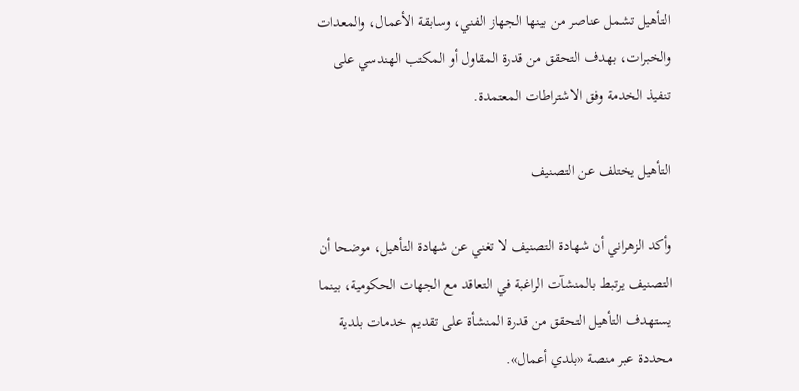التأهيل تشمل عناصر من بينها الجهاز الفني، وسابقة الأعمال، والمعدات والخبرات، بهدف التحقق من قدرة المقاول أو المكتب الهندسي على تنفيذ الخدمة وفق الاشتراطات المعتمدة.

التأهيل يختلف عن التصنيف

وأكد الزهراني أن شهادة التصنيف لا تغني عن شهادة التأهيل، موضحا أن التصنيف يرتبط بالمنشآت الراغبة في التعاقد مع الجهات الحكومية، بينما يستهدف التأهيل التحقق من قدرة المنشأة على تقديم خدمات بلدية محددة عبر منصة «بلدي أعمال».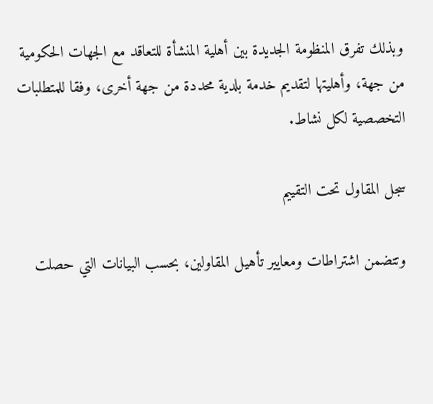وبذلك تفرق المنظومة الجديدة بين أهلية المنشأة للتعاقد مع الجهات الحكومية من جهة، وأهليتها لتقديم خدمة بلدية محددة من جهة أخرى، وفقا للمتطلبات التخصصية لكل نشاط.

سجل المقاول تحت التقييم

وتتضمن اشتراطات ومعايير تأهيل المقاولين، بحسب البيانات التي حصلت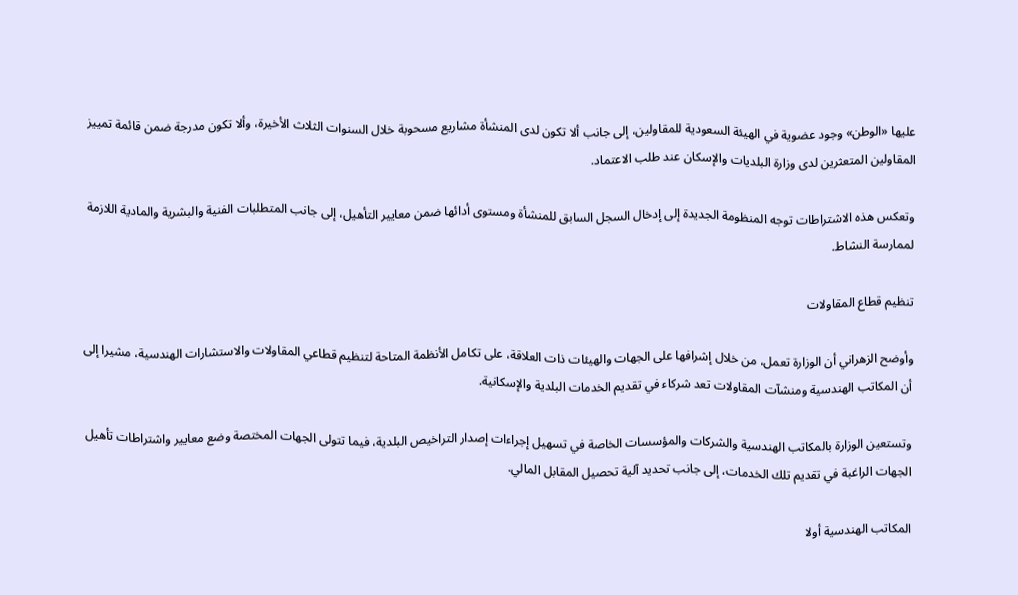عليها «الوطن» وجود عضوية في الهيئة السعودية للمقاولين، إلى جانب ألا تكون لدى المنشأة مشاريع مسحوبة خلال السنوات الثلاث الأخيرة، وألا تكون مدرجة ضمن قائمة تمييز المقاولين المتعثرين لدى وزارة البلديات والإسكان عند طلب الاعتماد.

وتعكس هذه الاشتراطات توجه المنظومة الجديدة إلى إدخال السجل السابق للمنشأة ومستوى أدائها ضمن معايير التأهيل، إلى جانب المتطلبات الفنية والبشرية والمادية اللازمة لممارسة النشاط.

تنظيم قطاع المقاولات

وأوضح الزهراني أن الوزارة تعمل، من خلال إشرافها على الجهات والهيئات ذات العلاقة، على تكامل الأنظمة المتاحة لتنظيم قطاعي المقاولات والاستشارات الهندسية، مشيرا إلى أن المكاتب الهندسية ومنشآت المقاولات تعد شركاء في تقديم الخدمات البلدية والإسكانية.

وتستعين الوزارة بالمكاتب الهندسية والشركات والمؤسسات الخاصة في تسهيل إجراءات إصدار التراخيص البلدية، فيما تتولى الجهات المختصة وضع معايير واشتراطات تأهيل الجهات الراغبة في تقديم تلك الخدمات، إلى جانب تحديد آلية تحصيل المقابل المالي.

المكاتب الهندسية أولا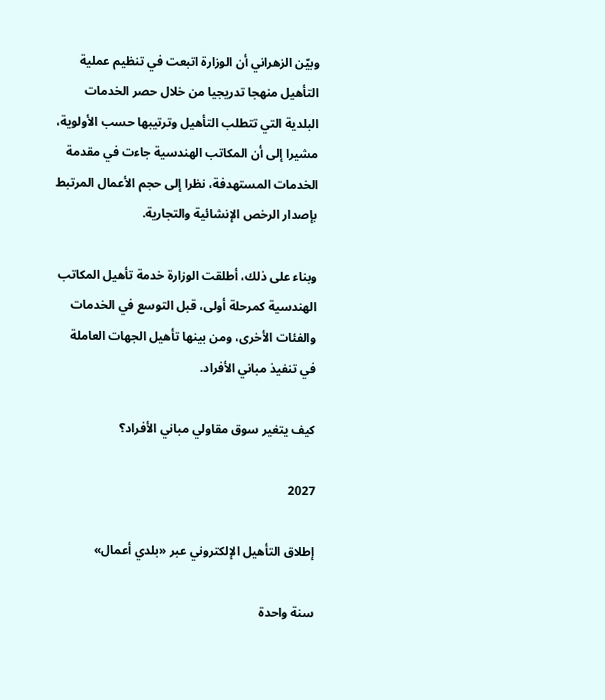وبيّن الزهراني أن الوزارة اتبعت في تنظيم عملية التأهيل منهجا تدريجيا من خلال حصر الخدمات البلدية التي تتطلب التأهيل وترتيبها حسب الأولوية، مشيرا إلى أن المكاتب الهندسية جاءت في مقدمة الخدمات المستهدفة، نظرا إلى حجم الأعمال المرتبط بإصدار الرخص الإنشائية والتجارية.

وبناء على ذلك، أطلقت الوزارة خدمة تأهيل المكاتب الهندسية كمرحلة أولى، قبل التوسع في الخدمات والفئات الأخرى، ومن بينها تأهيل الجهات العاملة في تنفيذ مباني الأفراد.

كيف يتغير سوق مقاولي مباني الأفراد؟

2027

إطلاق التأهيل الإلكتروني عبر «بلدي أعمال»

سنة واحدة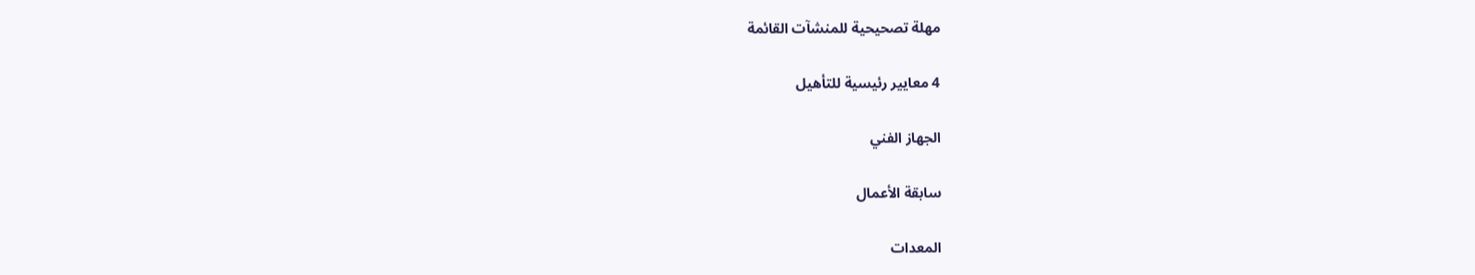مهلة تصحيحية للمنشآت القائمة

4 معايير رئيسية للتأهيل

الجهاز الفني

سابقة الأعمال

المعدات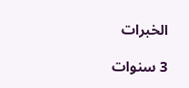الخبرات

3 سنوات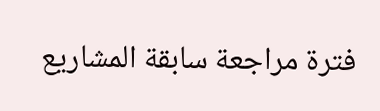فترة مراجعة سابقة المشاريع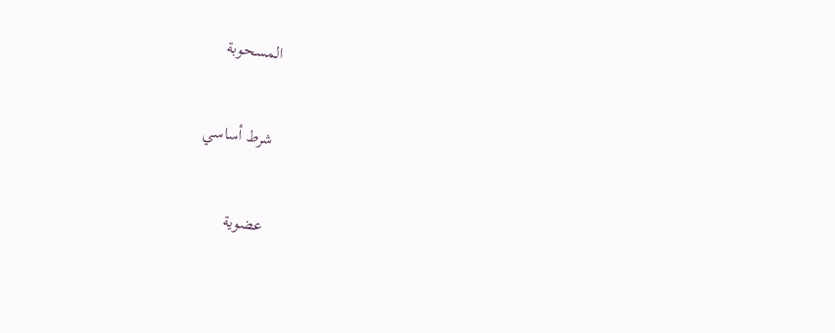المسحوبة

شرط أساسي

عضوية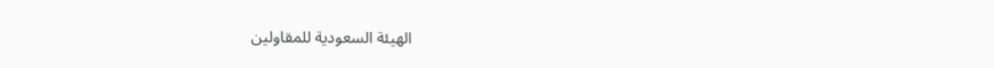الهيئة السعودية للمقاولين